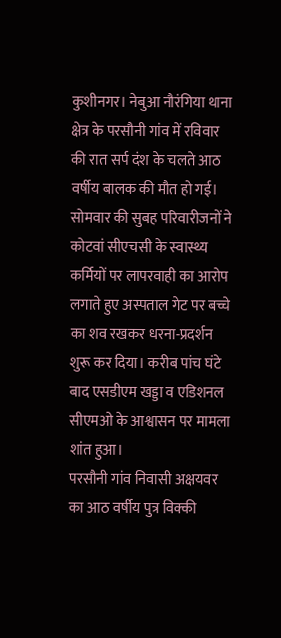कुशीनगर। नेबुआ नौरंगिया थाना क्षेत्र के परसौनी गांव में रविवार की रात सर्प दंश के चलते आठ वर्षीय बालक की मौत हो गई। सोमवार की सुबह परिवारीजनों ने कोटवां सीएचसी के स्वास्थ्य कर्मियों पर लापरवाही का आरोप लगाते हुए अस्पताल गेट पर बच्चे का शव रखकर धरना-प्रदर्शन शुरू कर दिया। करीब पांच घंटे बाद एसडीएम खड्डा व एडिशनल सीएमओ के आश्वासन पर मामला शांत हुआ।
परसौनी गांव निवासी अक्षयवर का आठ वर्षीय पुत्र विक्की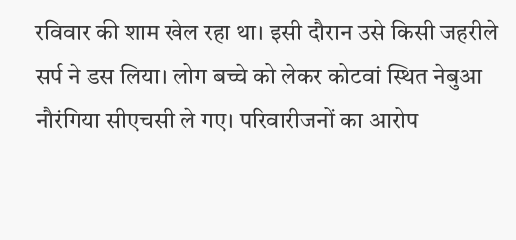रविवार की शाम खेल रहा था। इसी दौरान उसे किसी जहरीले सर्प ने डस लिया। लोग बच्चे को लेकर कोटवां स्थित नेबुआ नौरंगिया सीएचसी ले गए। परिवारीजनों का आरोप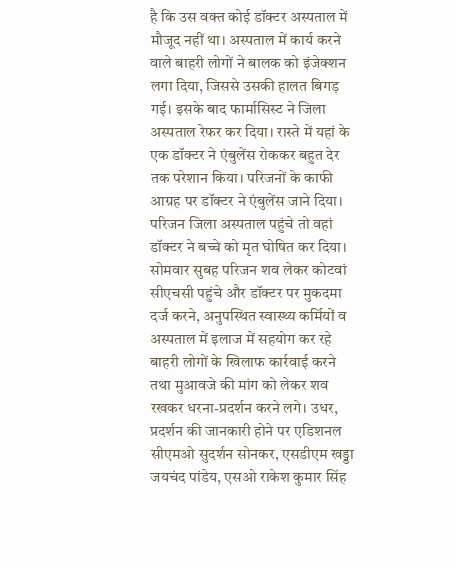है कि उस वक्त कोई डॉक्टर अस्पताल में मौजूद नहीं था। अस्पताल में कार्य करने वाले बाहरी लोगों ने बालक को इंजेक्शन लगा दिया, जिससे उसकी हालत बिगड़ गई। इसके बाद फार्मासिस्ट ने जिला अस्पताल रेफर कर दिया। रास्ते में यहां के एक डॉक्टर ने एंबुलेंस रोककर बहुत देर तक परेशान किया। परिजनों के काफी आग्रह पर डॉक्टर ने एंबुलेंस जाने दिया। परिजन जिला अस्पताल पहुंचे तो वहां डॉक्टर ने बच्चे को मृत घोषित कर दिया। सोमवार सुबह परिजन शव लेकर कोटवां सीएचसी पहुंचे और डॉक्टर पर मुकदमा दर्ज करने, अनुपस्थित स्वास्थ्य कर्मियों व अस्पताल में इलाज में सहयोग कर रहे बाहरी लोगों के खिलाफ कार्रवाई करने तथा मुआवजे की मांग को लेकर शव रखकर धरना-प्रदर्शन करने लगे। उधर, प्रदर्शन की जानकारी होने पर एडिशनल सीएमओ सुदर्शन सोनकर, एसडीएम खड्डा जयचंद पांडेय, एसओ राकेश कुमार सिंह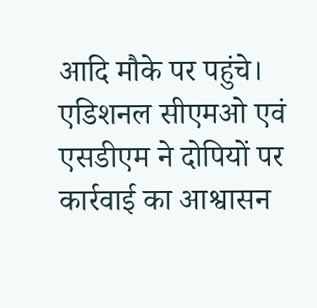आदि मौके पर पहुंचे। एडिशनल सीएमओ एवं एसडीएम ने दोपियों पर कार्रवाई का आश्वासन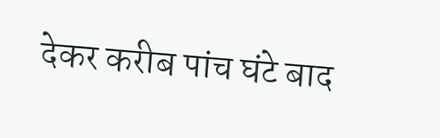देकर करीब पांच घंटे बाद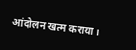आंदोलन खत्म कराया।